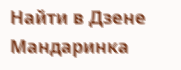Найти в Дзене
Мандаринка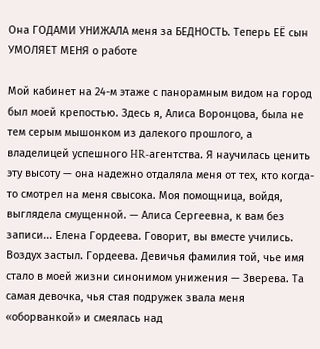Она ГОДАМИ УНИЖАЛА меня за БЕДНОСТЬ. Теперь ЕЁ сын УМОЛЯЕТ МЕНЯ о работе

Мой кабинет на 24-м этаже с панорамным видом на город был моей крепостью. Здесь я, Алиса Воронцова, была не тем серым мышонком из далекого прошлого, а владелицей успешного HR-агентства. Я научилась ценить эту высоту — она надежно отдаляла меня от тех, кто когда-то смотрел на меня свысока. Моя помощница, войдя, выглядела смущенной. — Алиса Сергеевна, к вам без записи... Елена Гордеева. Говорит, вы вместе учились. Воздух застыл. Гордеева. Девичья фамилия той, чье имя стало в моей жизни синонимом унижения — Зверева. Та самая девочка, чья стая подружек звала меня «оборванкой» и смеялась над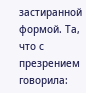застиранной формой. Та, что с презрением говорила: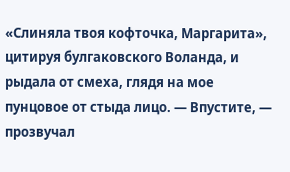«Слиняла твоя кофточка, Маргарита», цитируя булгаковского Воланда, и рыдала от смеха, глядя на мое пунцовое от стыда лицо. — Впустите, — прозвучал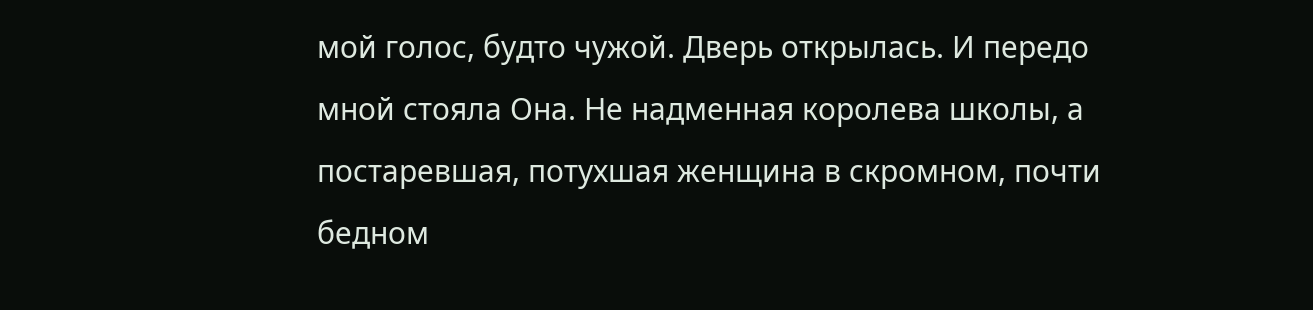мой голос, будто чужой. Дверь открылась. И передо мной стояла Она. Не надменная королева школы, а постаревшая, потухшая женщина в скромном, почти бедном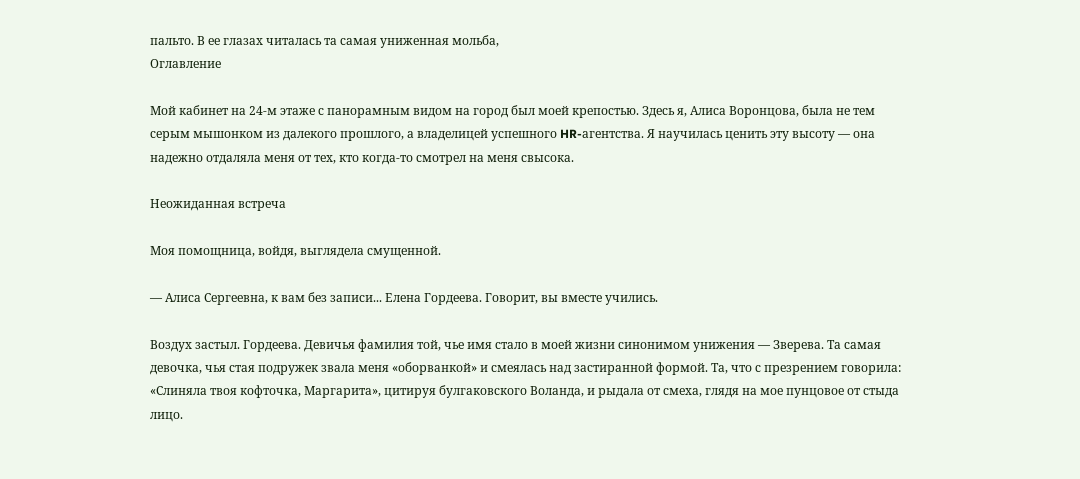пальто. В ее глазах читалась та самая униженная мольба,
Оглавление

Мой кабинет на 24-м этаже с панорамным видом на город был моей крепостью. Здесь я, Алиса Воронцова, была не тем серым мышонком из далекого прошлого, а владелицей успешного HR-агентства. Я научилась ценить эту высоту — она надежно отдаляла меня от тех, кто когда-то смотрел на меня свысока.

Неожиданная встреча

Моя помощница, войдя, выглядела смущенной.

— Алиса Сергеевна, к вам без записи... Елена Гордеева. Говорит, вы вместе учились.

Воздух застыл. Гордеева. Девичья фамилия той, чье имя стало в моей жизни синонимом унижения — Зверева. Та самая девочка, чья стая подружек звала меня «оборванкой» и смеялась над застиранной формой. Та, что с презрением говорила: «Слиняла твоя кофточка, Маргарита», цитируя булгаковского Воланда, и рыдала от смеха, глядя на мое пунцовое от стыда лицо.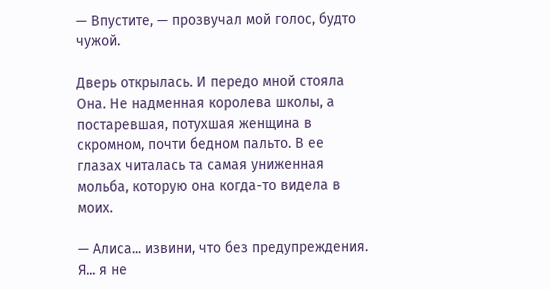— Впустите, — прозвучал мой голос, будто чужой.

Дверь открылась. И передо мной стояла Она. Не надменная королева школы, а постаревшая, потухшая женщина в скромном, почти бедном пальто. В ее глазах читалась та самая униженная мольба, которую она когда-то видела в моих.

— Алиса... извини, что без предупреждения. Я... я не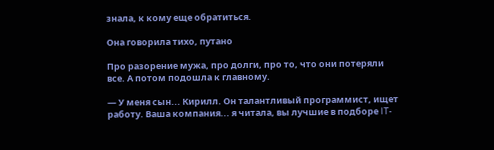знала, к кому еще обратиться.

Она говорила тихо, путано

Про разорение мужа, про долги, про то, что они потеряли все. А потом подошла к главному.

— У меня сын... Кирилл. Он талантливый программист, ищет работу. Ваша компания... я читала, вы лучшие в подборе IT-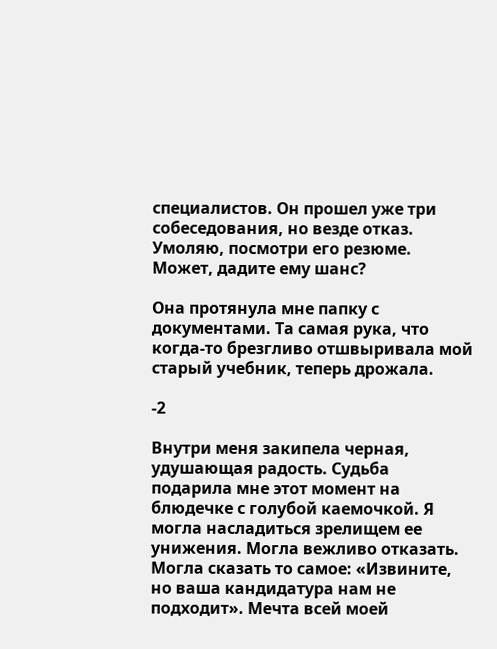специалистов. Он прошел уже три собеседования, но везде отказ. Умоляю, посмотри его резюме. Может, дадите ему шанс?

Она протянула мне папку с документами. Та самая рука, что когда-то брезгливо отшвыривала мой старый учебник, теперь дрожала.

-2

Внутри меня закипела черная, удушающая радость. Судьба подарила мне этот момент на блюдечке с голубой каемочкой. Я могла насладиться зрелищем ее унижения. Могла вежливо отказать. Могла сказать то самое: «Извините, но ваша кандидатура нам не подходит». Мечта всей моей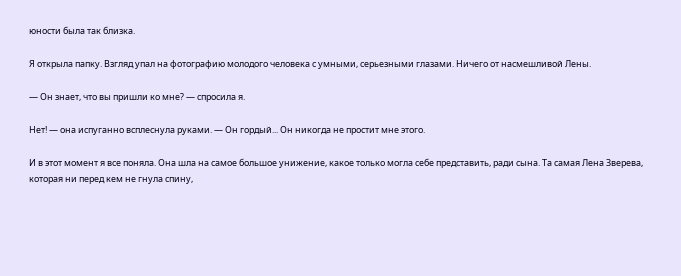юности была так близка.

Я открыла папку. Взгляд упал на фотографию молодого человека с умными, серьезными глазами. Ничего от насмешливой Лены.

— Он знает, что вы пришли ко мне? — спросила я.

Нет! — она испуганно всплеснула руками. — Он гордый... Он никогда не простит мне этого.

И в этот момент я все поняла. Она шла на самое большое унижение, какое только могла себе представить, ради сына. Та самая Лена Зверева, которая ни перед кем не гнула спину,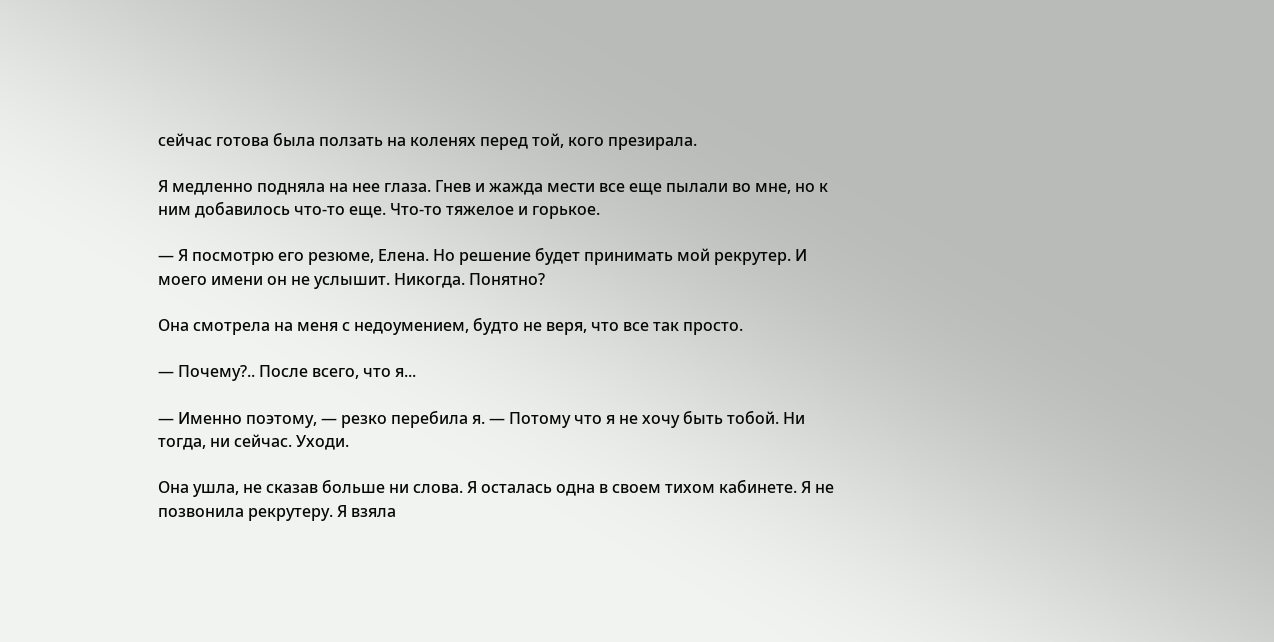сейчас готова была ползать на коленях перед той, кого презирала.

Я медленно подняла на нее глаза. Гнев и жажда мести все еще пылали во мне, но к ним добавилось что-то еще. Что-то тяжелое и горькое.

— Я посмотрю его резюме, Елена. Но решение будет принимать мой рекрутер. И моего имени он не услышит. Никогда. Понятно?

Она смотрела на меня с недоумением, будто не веря, что все так просто.

— Почему?.. После всего, что я...

— Именно поэтому, — резко перебила я. — Потому что я не хочу быть тобой. Ни тогда, ни сейчас. Уходи.

Она ушла, не сказав больше ни слова. Я осталась одна в своем тихом кабинете. Я не позвонила рекрутеру. Я взяла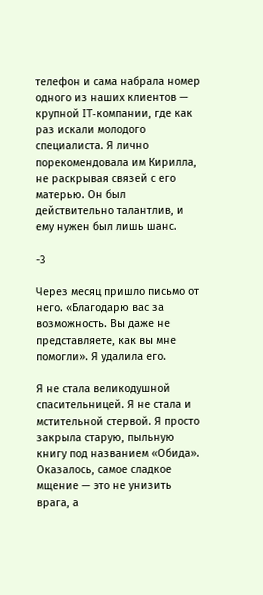телефон и сама набрала номер одного из наших клиентов — крупной IT-компании, где как раз искали молодого специалиста. Я лично порекомендовала им Кирилла, не раскрывая связей с его матерью. Он был действительно талантлив, и ему нужен был лишь шанс.

-3

Через месяц пришло письмо от него. «Благодарю вас за возможность. Вы даже не представляете, как вы мне помогли». Я удалила его.

Я не стала великодушной спасительницей. Я не стала и мстительной стервой. Я просто закрыла старую, пыльную книгу под названием «Обида». Оказалось, самое сладкое мщение — это не унизить врага, а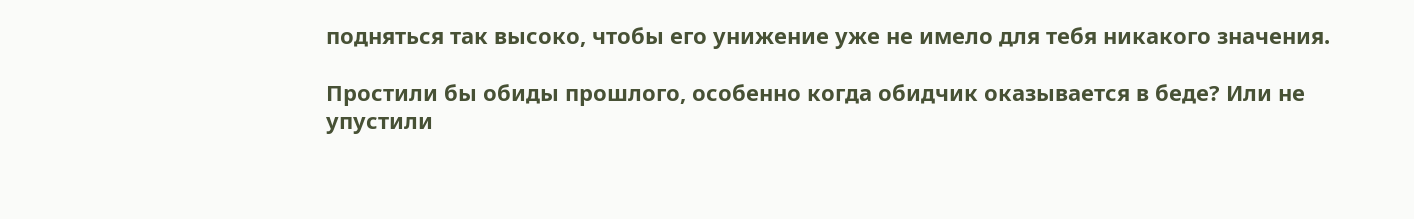подняться так высоко, чтобы его унижение уже не имело для тебя никакого значения.

Простили бы обиды прошлого, особенно когда обидчик оказывается в беде? Или не упустили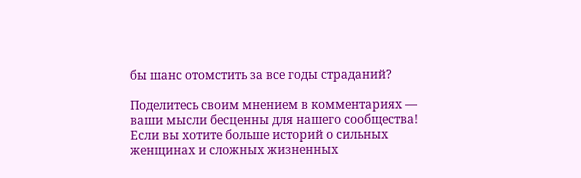бы шанс отомстить за все годы страданий?

Поделитесь своим мнением в комментариях — ваши мысли бесценны для нашего сообщества! Если вы хотите больше историй о сильных женщинах и сложных жизненных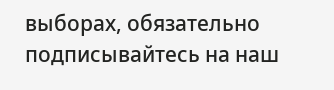выборах, обязательно подписывайтесь на наш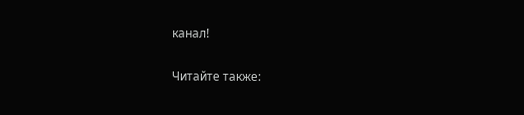канал!

Читайте также: